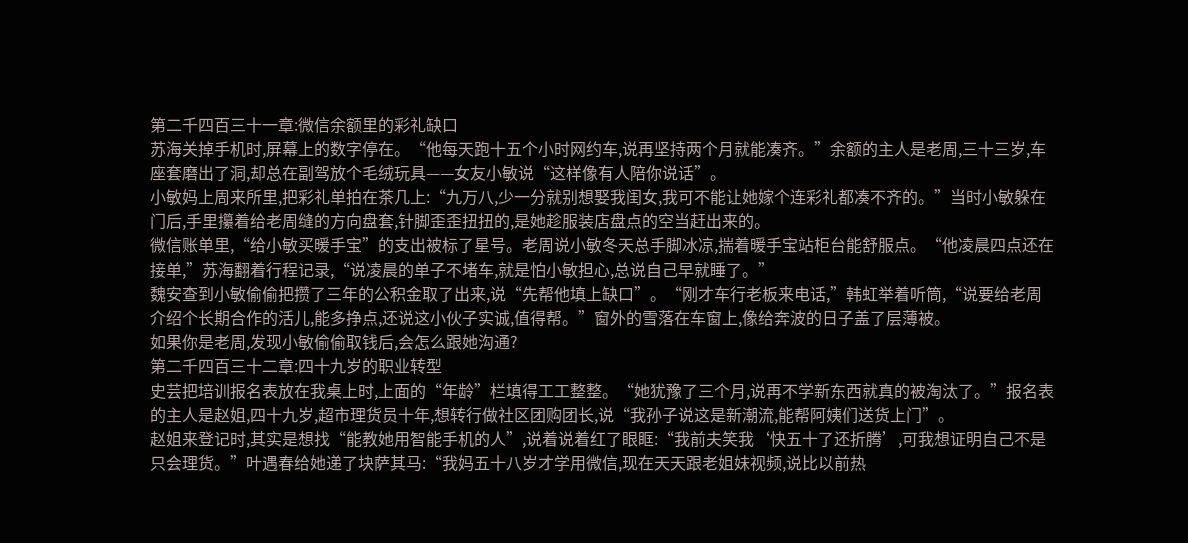第二千四百三十一章:微信余额里的彩礼缺口
苏海关掉手机时,屏幕上的数字停在。“他每天跑十五个小时网约车,说再坚持两个月就能凑齐。”余额的主人是老周,三十三岁,车座套磨出了洞,却总在副驾放个毛绒玩具——女友小敏说“这样像有人陪你说话”。
小敏妈上周来所里,把彩礼单拍在茶几上:“九万八,少一分就别想娶我闺女,我可不能让她嫁个连彩礼都凑不齐的。”当时小敏躲在门后,手里攥着给老周缝的方向盘套,针脚歪歪扭扭的,是她趁服装店盘点的空当赶出来的。
微信账单里,“给小敏买暖手宝”的支出被标了星号。老周说小敏冬天总手脚冰凉,揣着暖手宝站柜台能舒服点。“他凌晨四点还在接单,”苏海翻着行程记录,“说凌晨的单子不堵车,就是怕小敏担心,总说自己早就睡了。”
魏安查到小敏偷偷把攒了三年的公积金取了出来,说“先帮他填上缺口”。“刚才车行老板来电话,”韩虹举着听筒,“说要给老周介绍个长期合作的活儿,能多挣点,还说这小伙子实诚,值得帮。”窗外的雪落在车窗上,像给奔波的日子盖了层薄被。
如果你是老周,发现小敏偷偷取钱后,会怎么跟她沟通?
第二千四百三十二章:四十九岁的职业转型
史芸把培训报名表放在我桌上时,上面的“年龄”栏填得工工整整。“她犹豫了三个月,说再不学新东西就真的被淘汰了。”报名表的主人是赵姐,四十九岁,超市理货员十年,想转行做社区团购团长,说“我孙子说这是新潮流,能帮阿姨们送货上门”。
赵姐来登记时,其实是想找“能教她用智能手机的人”,说着说着红了眼眶:“我前夫笑我‘快五十了还折腾’,可我想证明自己不是只会理货。”叶遇春给她递了块萨其马:“我妈五十八岁才学用微信,现在天天跟老姐妹视频,说比以前热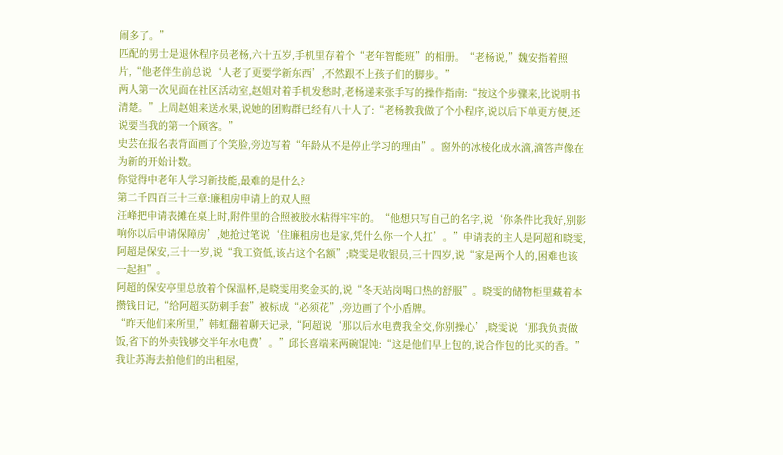闹多了。”
匹配的男士是退休程序员老杨,六十五岁,手机里存着个“老年智能班”的相册。“老杨说,”魏安指着照片,“他老伴生前总说‘人老了更要学新东西’,不然跟不上孩子们的脚步。”
两人第一次见面在社区活动室,赵姐对着手机发愁时,老杨递来张手写的操作指南:“按这个步骤来,比说明书清楚。”上周赵姐来送水果,说她的团购群已经有八十人了:“老杨教我做了个小程序,说以后下单更方便,还说要当我的第一个顾客。”
史芸在报名表背面画了个笑脸,旁边写着“年龄从不是停止学习的理由”。窗外的冰棱化成水滴,滴答声像在为新的开始计数。
你觉得中老年人学习新技能,最难的是什么?
第二千四百三十三章:廉租房申请上的双人照
汪峰把申请表摊在桌上时,附件里的合照被胶水粘得牢牢的。“他想只写自己的名字,说‘你条件比我好,别影响你以后申请保障房’,她抢过笔说‘住廉租房也是家,凭什么你一个人扛’。”申请表的主人是阿超和晓雯,阿超是保安,三十一岁,说“我工资低,该占这个名额”;晓雯是收银员,三十四岁,说“家是两个人的,困难也该一起担”。
阿超的保安亭里总放着个保温杯,是晓雯用奖金买的,说“冬天站岗喝口热的舒服”。晓雯的储物柜里藏着本攒钱日记,“给阿超买防刺手套”被标成“必须花”,旁边画了个小盾牌。
“昨天他们来所里,”韩虹翻着聊天记录,“阿超说‘那以后水电费我全交,你别操心’,晓雯说‘那我负责做饭,省下的外卖钱够交半年水电费’。”邱长喜端来两碗馄饨:“这是他们早上包的,说合作包的比买的香。”
我让苏海去拍他们的出租屋,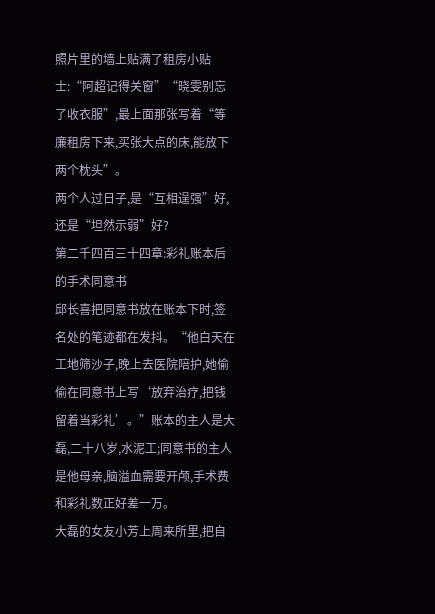照片里的墙上贴满了租房小贴士:“阿超记得关窗”“晓雯别忘了收衣服”,最上面那张写着“等廉租房下来,买张大点的床,能放下两个枕头”。
两个人过日子,是“互相逞强”好,还是“坦然示弱”好?
第二千四百三十四章:彩礼账本后的手术同意书
邱长喜把同意书放在账本下时,签名处的笔迹都在发抖。“他白天在工地筛沙子,晚上去医院陪护,她偷偷在同意书上写‘放弃治疗,把钱留着当彩礼’。”账本的主人是大磊,二十八岁,水泥工;同意书的主人是他母亲,脑溢血需要开颅,手术费和彩礼数正好差一万。
大磊的女友小芳上周来所里,把自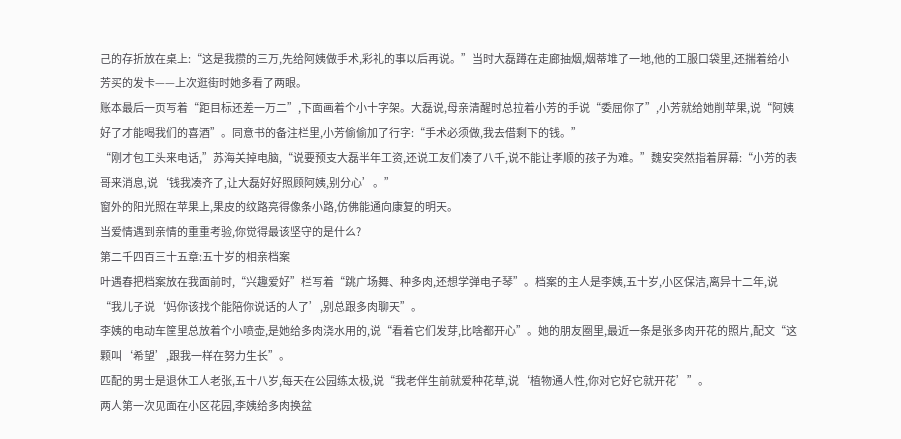己的存折放在桌上:“这是我攒的三万,先给阿姨做手术,彩礼的事以后再说。”当时大磊蹲在走廊抽烟,烟蒂堆了一地,他的工服口袋里,还揣着给小芳买的发卡——上次逛街时她多看了两眼。
账本最后一页写着“距目标还差一万二”,下面画着个小十字架。大磊说,母亲清醒时总拉着小芳的手说“委屈你了”,小芳就给她削苹果,说“阿姨好了才能喝我们的喜酒”。同意书的备注栏里,小芳偷偷加了行字:“手术必须做,我去借剩下的钱。”
“刚才包工头来电话,”苏海关掉电脑,“说要预支大磊半年工资,还说工友们凑了八千,说不能让孝顺的孩子为难。”魏安突然指着屏幕:“小芳的表哥来消息,说‘钱我凑齐了,让大磊好好照顾阿姨,别分心’。”
窗外的阳光照在苹果上,果皮的纹路亮得像条小路,仿佛能通向康复的明天。
当爱情遇到亲情的重重考验,你觉得最该坚守的是什么?
第二千四百三十五章:五十岁的相亲档案
叶遇春把档案放在我面前时,“兴趣爱好”栏写着“跳广场舞、种多肉,还想学弹电子琴”。档案的主人是李姨,五十岁,小区保洁,离异十二年,说“我儿子说‘妈你该找个能陪你说话的人了’,别总跟多肉聊天”。
李姨的电动车筐里总放着个小喷壶,是她给多肉浇水用的,说“看着它们发芽,比啥都开心”。她的朋友圈里,最近一条是张多肉开花的照片,配文“这颗叫‘希望’,跟我一样在努力生长”。
匹配的男士是退休工人老张,五十八岁,每天在公园练太极,说“我老伴生前就爱种花草,说‘植物通人性,你对它好它就开花’”。
两人第一次见面在小区花园,李姨给多肉换盆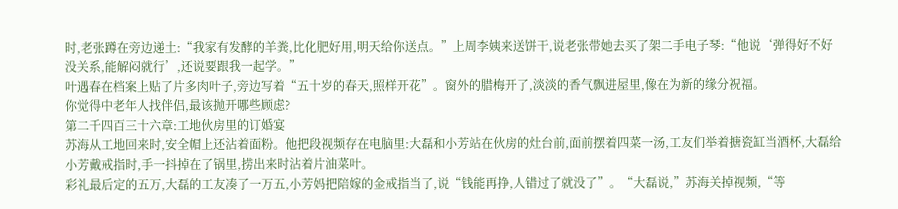时,老张蹲在旁边递土:“我家有发酵的羊粪,比化肥好用,明天给你送点。”上周李姨来送饼干,说老张带她去买了架二手电子琴:“他说‘弹得好不好没关系,能解闷就行’,还说要跟我一起学。”
叶遇春在档案上贴了片多肉叶子,旁边写着“五十岁的春天,照样开花”。窗外的腊梅开了,淡淡的香气飘进屋里,像在为新的缘分祝福。
你觉得中老年人找伴侣,最该抛开哪些顾虑?
第二千四百三十六章:工地伙房里的订婚宴
苏海从工地回来时,安全帽上还沾着面粉。他把段视频存在电脑里:大磊和小芳站在伙房的灶台前,面前摆着四菜一汤,工友们举着搪瓷缸当酒杯,大磊给小芳戴戒指时,手一抖掉在了锅里,捞出来时沾着片油菜叶。
彩礼最后定的五万,大磊的工友凑了一万五,小芳妈把陪嫁的金戒指当了,说“钱能再挣,人错过了就没了”。“大磊说,”苏海关掉视频,“等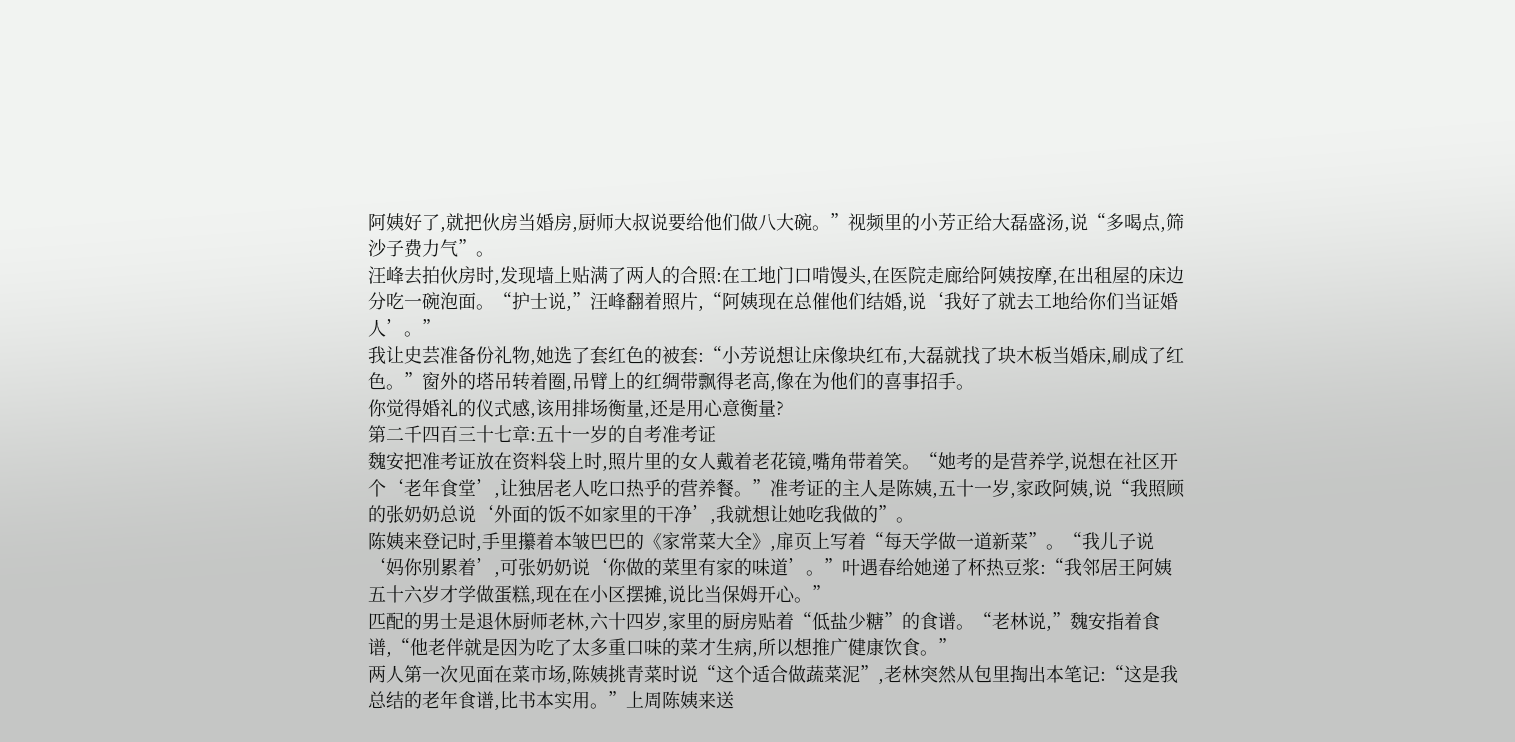阿姨好了,就把伙房当婚房,厨师大叔说要给他们做八大碗。”视频里的小芳正给大磊盛汤,说“多喝点,筛沙子费力气”。
汪峰去拍伙房时,发现墙上贴满了两人的合照:在工地门口啃馒头,在医院走廊给阿姨按摩,在出租屋的床边分吃一碗泡面。“护士说,”汪峰翻着照片,“阿姨现在总催他们结婚,说‘我好了就去工地给你们当证婚人’。”
我让史芸准备份礼物,她选了套红色的被套:“小芳说想让床像块红布,大磊就找了块木板当婚床,刷成了红色。”窗外的塔吊转着圈,吊臂上的红绸带飘得老高,像在为他们的喜事招手。
你觉得婚礼的仪式感,该用排场衡量,还是用心意衡量?
第二千四百三十七章:五十一岁的自考准考证
魏安把准考证放在资料袋上时,照片里的女人戴着老花镜,嘴角带着笑。“她考的是营养学,说想在社区开个‘老年食堂’,让独居老人吃口热乎的营养餐。”准考证的主人是陈姨,五十一岁,家政阿姨,说“我照顾的张奶奶总说‘外面的饭不如家里的干净’,我就想让她吃我做的”。
陈姨来登记时,手里攥着本皱巴巴的《家常菜大全》,扉页上写着“每天学做一道新菜”。“我儿子说‘妈你别累着’,可张奶奶说‘你做的菜里有家的味道’。”叶遇春给她递了杯热豆浆:“我邻居王阿姨五十六岁才学做蛋糕,现在在小区摆摊,说比当保姆开心。”
匹配的男士是退休厨师老林,六十四岁,家里的厨房贴着“低盐少糖”的食谱。“老林说,”魏安指着食谱,“他老伴就是因为吃了太多重口味的菜才生病,所以想推广健康饮食。”
两人第一次见面在菜市场,陈姨挑青菜时说“这个适合做蔬菜泥”,老林突然从包里掏出本笔记:“这是我总结的老年食谱,比书本实用。”上周陈姨来送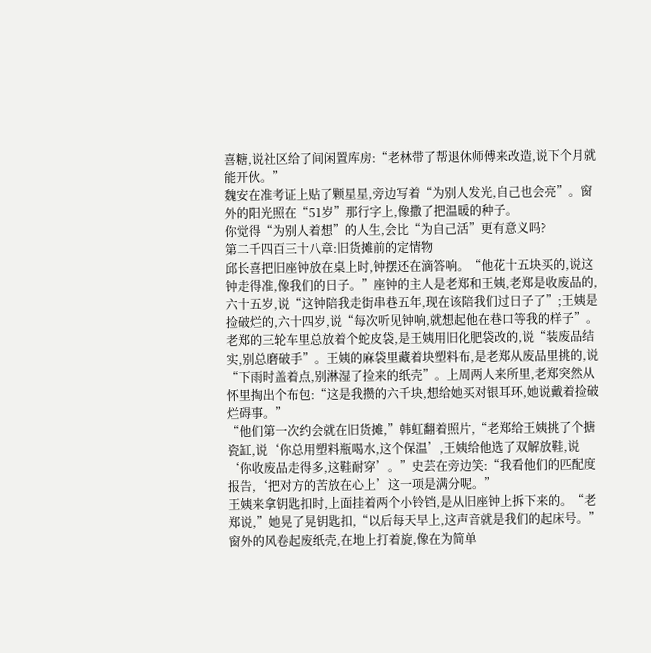喜糖,说社区给了间闲置库房:“老林带了帮退休师傅来改造,说下个月就能开伙。”
魏安在准考证上贴了颗星星,旁边写着“为别人发光,自己也会亮”。窗外的阳光照在“51岁”那行字上,像撒了把温暖的种子。
你觉得“为别人着想”的人生,会比“为自己活”更有意义吗?
第二千四百三十八章:旧货摊前的定情物
邱长喜把旧座钟放在桌上时,钟摆还在滴答响。“他花十五块买的,说这钟走得准,像我们的日子。”座钟的主人是老郑和王姨,老郑是收废品的,六十五岁,说“这钟陪我走街串巷五年,现在该陪我们过日子了”;王姨是捡破烂的,六十四岁,说“每次听见钟响,就想起他在巷口等我的样子”。
老郑的三轮车里总放着个蛇皮袋,是王姨用旧化肥袋改的,说“装废品结实,别总磨破手”。王姨的麻袋里藏着块塑料布,是老郑从废品里挑的,说“下雨时盖着点,别淋湿了捡来的纸壳”。上周两人来所里,老郑突然从怀里掏出个布包:“这是我攒的六千块,想给她买对银耳环,她说戴着捡破烂碍事。”
“他们第一次约会就在旧货摊,”韩虹翻着照片,“老郑给王姨挑了个搪瓷缸,说‘你总用塑料瓶喝水,这个保温’,王姨给他选了双解放鞋,说‘你收废品走得多,这鞋耐穿’。”史芸在旁边笑:“我看他们的匹配度报告,‘把对方的苦放在心上’这一项是满分呢。”
王姨来拿钥匙扣时,上面挂着两个小铃铛,是从旧座钟上拆下来的。“老郑说,”她晃了晃钥匙扣,“以后每天早上,这声音就是我们的起床号。”窗外的风卷起废纸壳,在地上打着旋,像在为简单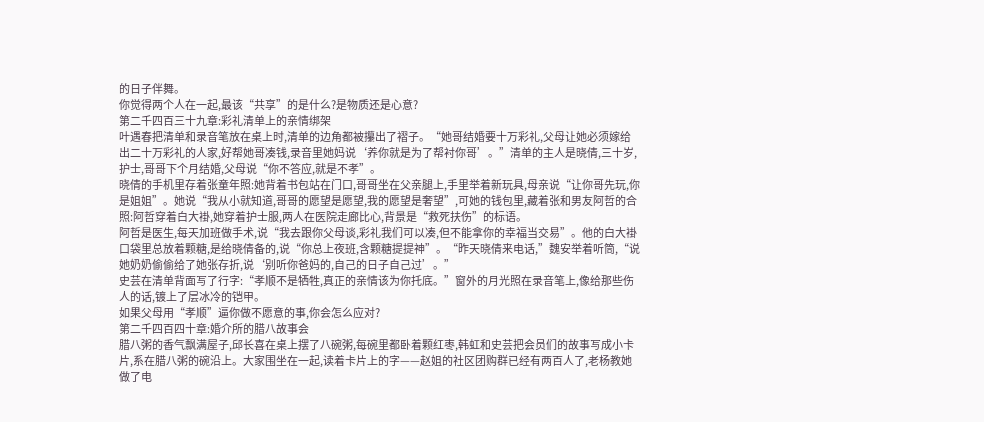的日子伴舞。
你觉得两个人在一起,最该“共享”的是什么?是物质还是心意?
第二千四百三十九章:彩礼清单上的亲情绑架
叶遇春把清单和录音笔放在桌上时,清单的边角都被攥出了褶子。“她哥结婚要十万彩礼,父母让她必须嫁给出二十万彩礼的人家,好帮她哥凑钱,录音里她妈说‘养你就是为了帮衬你哥’。”清单的主人是晓倩,三十岁,护士,哥哥下个月结婚,父母说“你不答应,就是不孝”。
晓倩的手机里存着张童年照:她背着书包站在门口,哥哥坐在父亲腿上,手里举着新玩具,母亲说“让你哥先玩,你是姐姐”。她说“我从小就知道,哥哥的愿望是愿望,我的愿望是奢望”,可她的钱包里,藏着张和男友阿哲的合照:阿哲穿着白大褂,她穿着护士服,两人在医院走廊比心,背景是“救死扶伤”的标语。
阿哲是医生,每天加班做手术,说“我去跟你父母谈,彩礼我们可以凑,但不能拿你的幸福当交易”。他的白大褂口袋里总放着颗糖,是给晓倩备的,说“你总上夜班,含颗糖提提神”。“昨天晓倩来电话,”魏安举着听筒,“说她奶奶偷偷给了她张存折,说‘别听你爸妈的,自己的日子自己过’。”
史芸在清单背面写了行字:“孝顺不是牺牲,真正的亲情该为你托底。”窗外的月光照在录音笔上,像给那些伤人的话,镀上了层冰冷的铠甲。
如果父母用“孝顺”逼你做不愿意的事,你会怎么应对?
第二千四百四十章:婚介所的腊八故事会
腊八粥的香气飘满屋子,邱长喜在桌上摆了八碗粥,每碗里都卧着颗红枣,韩虹和史芸把会员们的故事写成小卡片,系在腊八粥的碗沿上。大家围坐在一起,读着卡片上的字——赵姐的社区团购群已经有两百人了,老杨教她做了电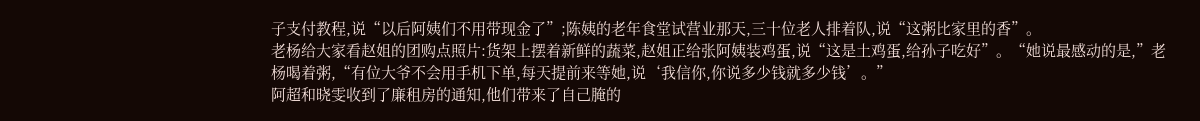子支付教程,说“以后阿姨们不用带现金了”;陈姨的老年食堂试营业那天,三十位老人排着队,说“这粥比家里的香”。
老杨给大家看赵姐的团购点照片:货架上摆着新鲜的蔬菜,赵姐正给张阿姨装鸡蛋,说“这是土鸡蛋,给孙子吃好”。“她说最感动的是,”老杨喝着粥,“有位大爷不会用手机下单,每天提前来等她,说‘我信你,你说多少钱就多少钱’。”
阿超和晓雯收到了廉租房的通知,他们带来了自己腌的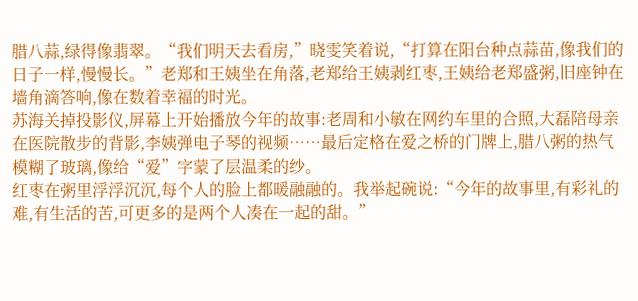腊八蒜,绿得像翡翠。“我们明天去看房,”晓雯笑着说,“打算在阳台种点蒜苗,像我们的日子一样,慢慢长。”老郑和王姨坐在角落,老郑给王姨剥红枣,王姨给老郑盛粥,旧座钟在墙角滴答响,像在数着幸福的时光。
苏海关掉投影仪,屏幕上开始播放今年的故事:老周和小敏在网约车里的合照,大磊陪母亲在医院散步的背影,李姨弹电子琴的视频……最后定格在爱之桥的门牌上,腊八粥的热气模糊了玻璃,像给“爱”字蒙了层温柔的纱。
红枣在粥里浮浮沉沉,每个人的脸上都暖融融的。我举起碗说:“今年的故事里,有彩礼的难,有生活的苦,可更多的是两个人凑在一起的甜。”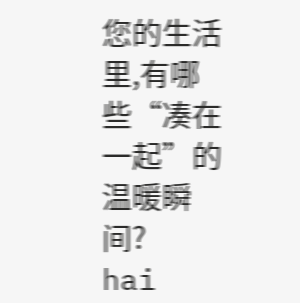您的生活里,有哪些“凑在一起”的温暖瞬间?
hai